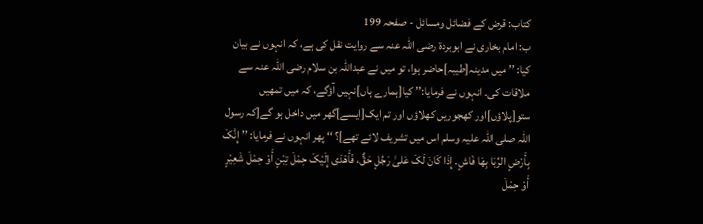کتاب: قرض کے فضائل ومسائل - صفحہ 199
ب: امام بخاری نے ابوبردۃ رضی اللہ عنہ سے روایت نقل کی ہے، کہ انہوں نے بیان کیا: ’’ میں مدینہ[طیبہ]حاضر ہوا، تو میں نے عبداللہ بن سلام رضی اللہ عنہ سے ملاقات کی۔ انہوں نے فرمایا:’’ کیا[ہمارے ہاں]نہیں آؤگے، کہ میں تمھیں ستو[پلاؤں]اور کھجوریں کھلاؤں اور تم ایک[ایسے]گھر میں داخل ہو گے[کہ رسول اللہ صلی اللہ علیہ وسلم اس میں تشریف لائے تھے]؟ ‘‘ پھر انہوں نے فرمایا: ’’ إِنَّکَ بِأَرْضٍ الرِّبَا بِھَا فَاشٍ۔ إِذَا کَانَ لَکَ عَلیٰ رَجُلٍ حَقٌّ، فَأَھْدَی إِلَیْکَ حِمْلَ تِبْنٍ أَوْ حِمْلَ شَعِیْرٍ أَوْ حِمْلَ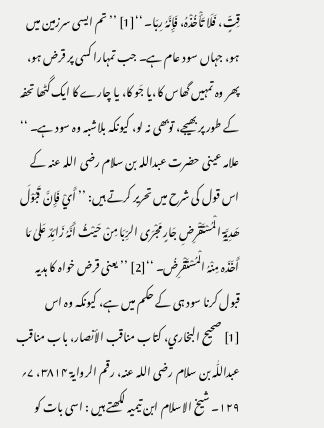قِتٍّ، فَلَا تَأْخُذْہُ، فَإِنَّہُ رِبَا۔ ‘‘[1] ’’ تم ایسی سرزمین میں ہو، جہاں سود عام ہے۔ جب تمہارا کسی پر قرض ہو، پھر وہ تمہیں گھاس کا،یا جَو کا، یا چارے کا ایک گٹھا تحفہ کے طور پر بھیجے، توبھی نہ لو، کیونکہ بلاشبہ وہ سود ہے۔ ‘‘ علامہ عینی حضرت عبداللہ بن سلام رضی اللہ عنہ کے اس قول کی شرح میں تحریر کرتے ہیں: ’’ أَيْ فَإِنَّ قَبُوْلَ ھَدِیَّۃِ الْمُسْتَقْرِضِ جَارٍ مَجْرَی الرِّبَا مِنْ حَیْثُ أَنَّہُ زَائِدٌ عَلیٰ مَا أَخَذَہ مِنْہُ الْمُسْتَقْرِضُ۔ ‘‘[2] ’’ یعنی قرض خواہ کا ہدیہ قبول کرنا سود ہی کے حکم میں ہے، کیونکہ وہ اس
[1] صحیح البخاري، کتاب مناقب الأنصار، باب مناقب عبداللّٰہ بن سلام رضی اللہ عنہ، رقم الروایۃ ۳۸۱۴، ۷؍ ۱۲۹۔ شیخ الاسلام ابن تیمیہ لکھتے ہیں : اسی بات کو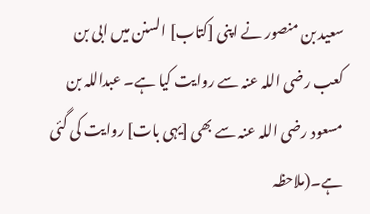سعید بن منصور نے اپنی [کتاب] السنن میں ابی بن کعب رضی اللہ عنہ سے روایت کیا ہے۔ عبداللہ بن مسعود رضی اللہ عنہ سے بھی [یہی بات] روایت کی گئی ہے۔(ملاحظہ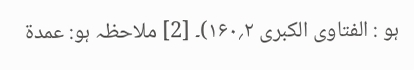ہو : الفتاوی الکبری ۲؍۱۶۰)۔ [2] ملاحظہ ہو: عمدۃ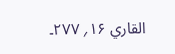القاري ۱۶؍ ۲۷۷۔